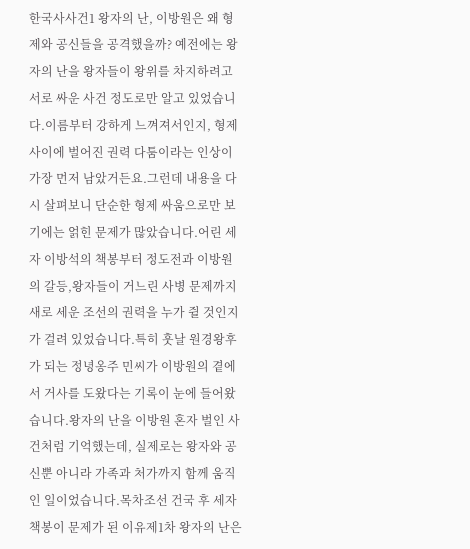한국사사건1 왕자의 난, 이방원은 왜 형제와 공신들을 공격했을까? 예전에는 왕자의 난을 왕자들이 왕위를 차지하려고 서로 싸운 사건 정도로만 알고 있었습니다.이름부터 강하게 느껴져서인지, 형제 사이에 벌어진 권력 다툼이라는 인상이 가장 먼저 남았거든요.그런데 내용을 다시 살펴보니 단순한 형제 싸움으로만 보기에는 얽힌 문제가 많았습니다.어린 세자 이방석의 책봉부터 정도전과 이방원의 갈등,왕자들이 거느린 사병 문제까지 새로 세운 조선의 권력을 누가 쥘 것인지가 걸려 있었습니다.특히 훗날 원경왕후가 되는 정녕옹주 민씨가 이방원의 곁에서 거사를 도왔다는 기록이 눈에 들어왔습니다.왕자의 난을 이방원 혼자 벌인 사건처럼 기억했는데, 실제로는 왕자와 공신뿐 아니라 가족과 처가까지 함께 움직인 일이었습니다.목차조선 건국 후 세자 책봉이 문제가 된 이유제1차 왕자의 난은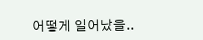어떻게 일어났을..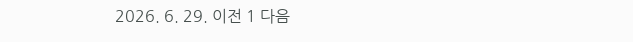2026. 6. 29. 이전 1 다음